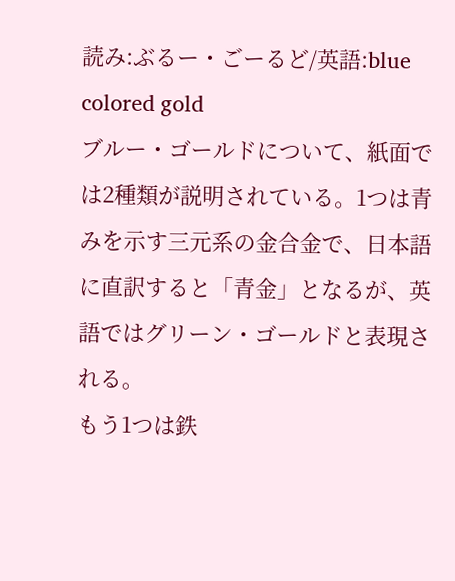読み:ぶるー・ごーるど/英語:blue colored gold
ブルー・ゴールドについて、紙面では2種類が説明されている。1つは青みを示す三元系の金合金で、日本語に直訳すると「青金」となるが、英語ではグリーン・ゴールドと表現される。
もう1つは鉄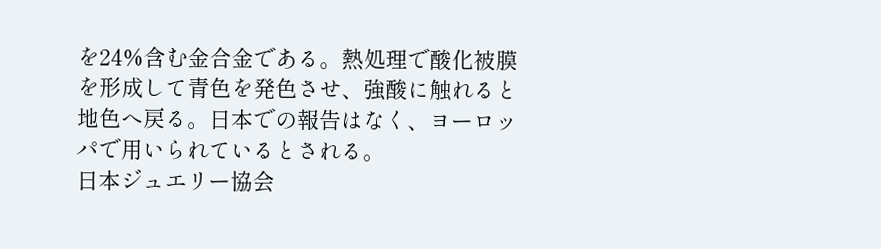を24%含む金合金である。熱処理で酸化被膜を形成して青色を発色させ、強酸に触れると地色へ戻る。日本での報告はなく、ヨーロッパで用いられているとされる。
日本ジュエリー協会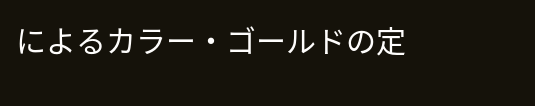によるカラー・ゴールドの定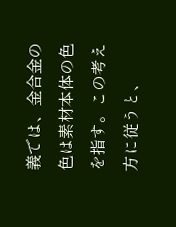義では、金合金の色は素材本体の色を指す。この考え方に従うと、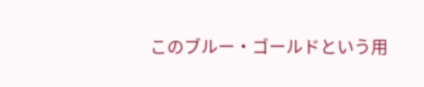このブルー・ゴールドという用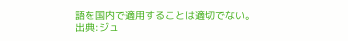語を国内で適用することは適切でない。
出典:ジュ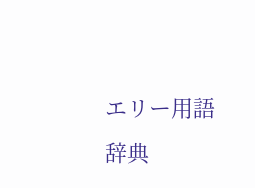エリー用語辞典